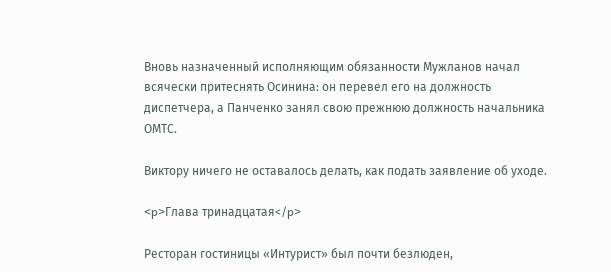Вновь назначенный исполняющим обязанности Мужланов начал всячески притеснять Осинина: он перевел его на должность диспетчера, а Панченко занял свою прежнюю должность начальника ОМТС.

Виктору ничего не оставалось делать, как подать заявление об уходе.

<p>Глава тринадцатая</p>

Ресторан гостиницы «Интурист» был почти безлюден,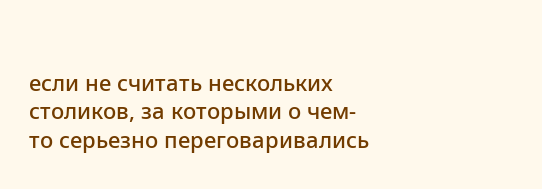если не считать нескольких столиков, за которыми о чем-то серьезно переговаривались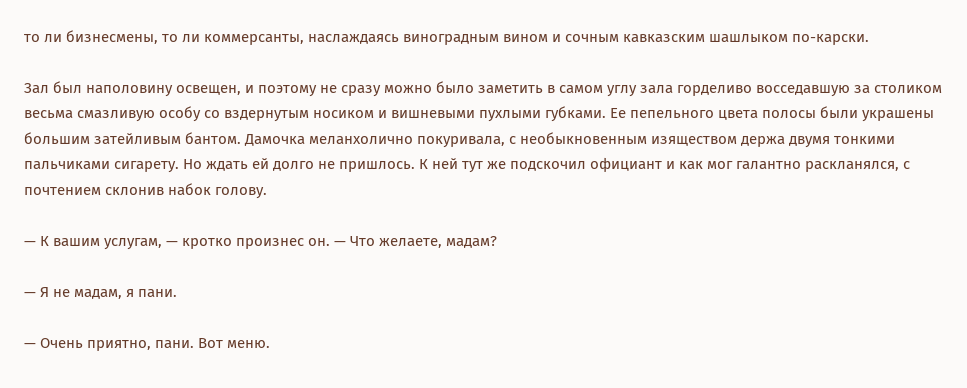то ли бизнесмены, то ли коммерсанты, наслаждаясь виноградным вином и сочным кавказским шашлыком по-карски.

Зал был наполовину освещен, и поэтому не сразу можно было заметить в самом углу зала горделиво восседавшую за столиком весьма смазливую особу со вздернутым носиком и вишневыми пухлыми губками. Ее пепельного цвета полосы были украшены большим затейливым бантом. Дамочка меланхолично покуривала, с необыкновенным изяществом держа двумя тонкими пальчиками сигарету. Но ждать ей долго не пришлось. К ней тут же подскочил официант и как мог галантно раскланялся, с почтением склонив набок голову.

— К вашим услугам, — кротко произнес он. — Что желаете, мадам?

— Я не мадам, я пани.

— Очень приятно, пани. Вот меню.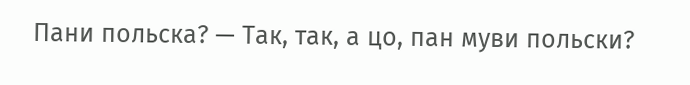Пани польска? — Так, так, а цо, пан муви польски?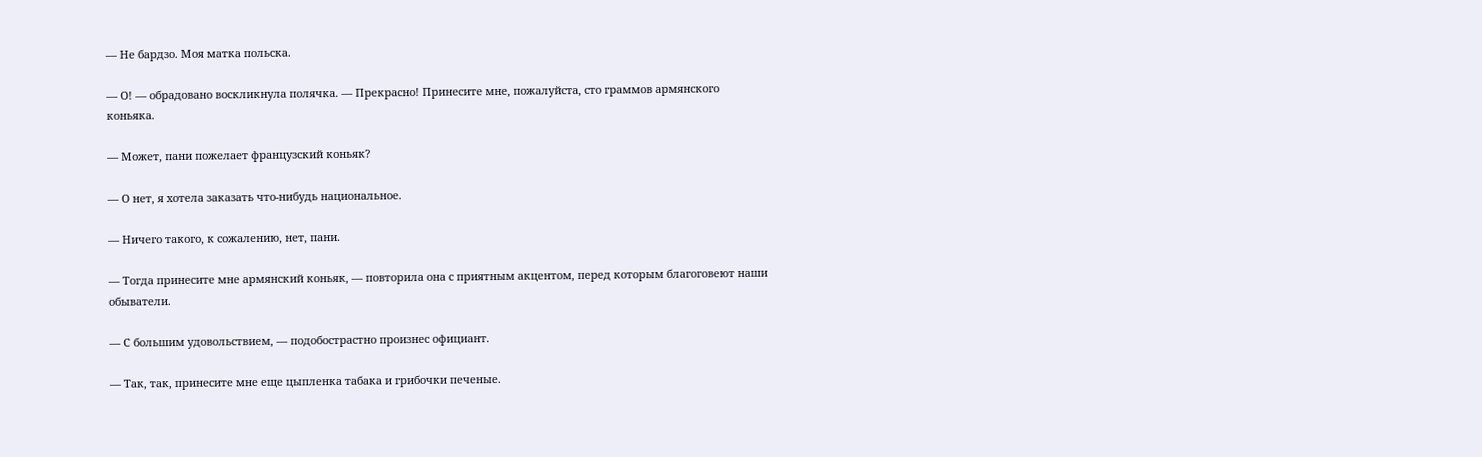— Не бардзо. Моя матка польска.

— О! — обрадовано воскликнула полячка. — Прекрасно! Принесите мне, пожалуйста, сто граммов армянского коньяка.

— Может, пани пожелает французский коньяк?

— О нет, я хотела заказать что-нибудь национальное.

— Ничего такого, к сожалению, нет, пани.

— Тогда принесите мне армянский коньяк, — повторила она с приятным акцентом, перед которым благоговеют наши обыватели.

— С большим удовольствием, — подобострастно произнес официант.

— Так, так, принесите мне еще цыпленка табака и грибочки печеные.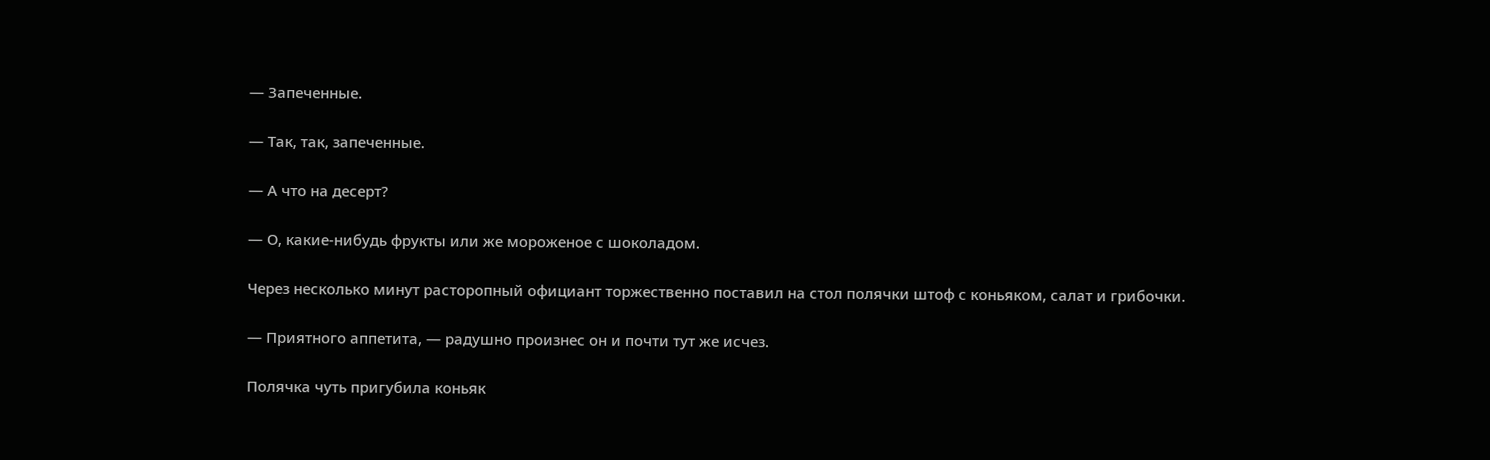— Запеченные.

— Так, так, запеченные.

— А что на десерт?

— О, какие-нибудь фрукты или же мороженое с шоколадом.

Через несколько минут расторопный официант торжественно поставил на стол полячки штоф с коньяком, салат и грибочки.

— Приятного аппетита, — радушно произнес он и почти тут же исчез.

Полячка чуть пригубила коньяк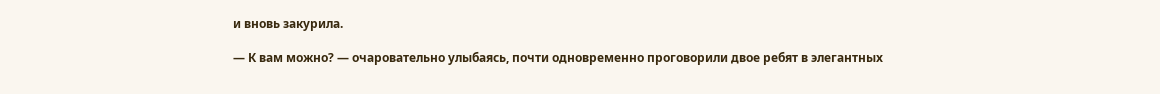и вновь закурила.

— К вам можно? — очаровательно улыбаясь, почти одновременно проговорили двое ребят в элегантных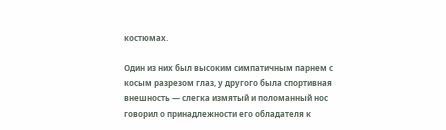костюмах.

Один из них был высоким симпатичным парнем с косым разрезом глаз, у другого была спортивная внешность — слегка измятый и поломанный нос говорил о принадлежности его обладателя к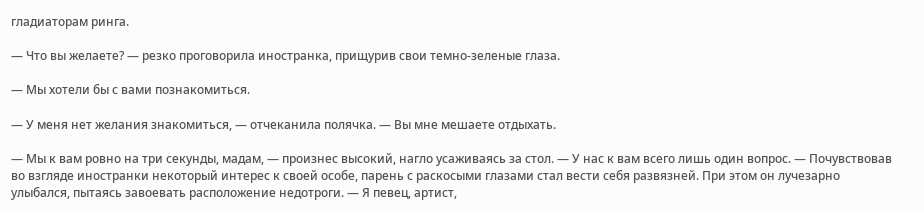гладиаторам ринга.

— Что вы желаете? — резко проговорила иностранка, прищурив свои темно-зеленые глаза.

— Мы хотели бы с вами познакомиться.

— У меня нет желания знакомиться, — отчеканила полячка. — Вы мне мешаете отдыхать.

— Мы к вам ровно на три секунды, мадам, — произнес высокий, нагло усаживаясь за стол. — У нас к вам всего лишь один вопрос. — Почувствовав во взгляде иностранки некоторый интерес к своей особе, парень с раскосыми глазами стал вести себя развязней. При этом он лучезарно улыбался, пытаясь завоевать расположение недотроги. — Я певец, артист,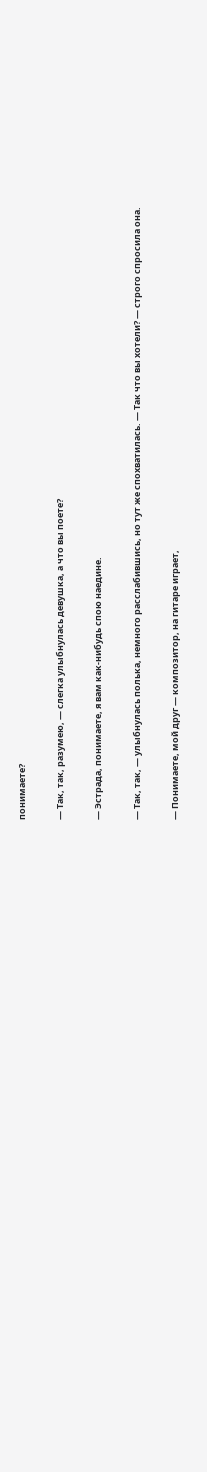понимаете?

— Так, так, разумею, — слегка улыбнулась девушка, а что вы поете?

— Эстрада, понимаете, я вам как-нибудь спою наедине.

— Так, так, — улыбнулась полька, немного расслабившись, но тут же спохватилась. — Так что вы хотели? — строго спросила она.

— Понимаете, мой друг — композитор, на гитаре играет,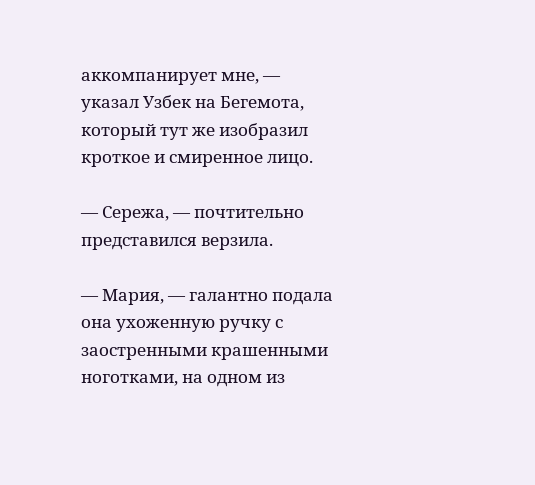аккомпанирует мне, — указал Узбек на Бегемота, который тут же изобразил кроткое и смиренное лицо.

— Сережа, — почтительно представился верзила.

— Мария, — галантно подала она ухоженную ручку с заостренными крашенными ноготками, на одном из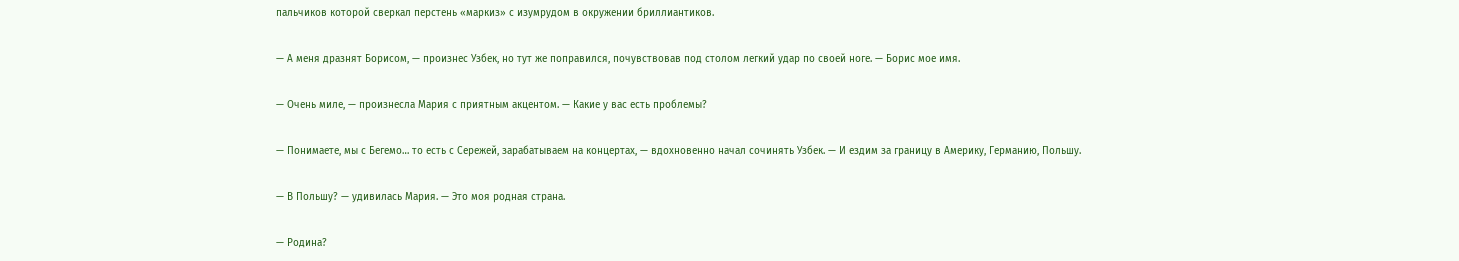пальчиков которой сверкал перстень «маркиз» с изумрудом в окружении бриллиантиков.

— А меня дразнят Борисом, — произнес Узбек, но тут же поправился, почувствовав под столом легкий удар по своей ноге. — Борис мое имя.

— Очень миле, — произнесла Мария с приятным акцентом. — Какие у вас есть проблемы?

— Понимаете, мы с Бегемо… то есть с Сережей, зарабатываем на концертах, — вдохновенно начал сочинять Узбек. — И ездим за границу в Америку, Германию, Польшу.

— В Польшу? — удивилась Мария. — Это моя родная страна.

— Родина?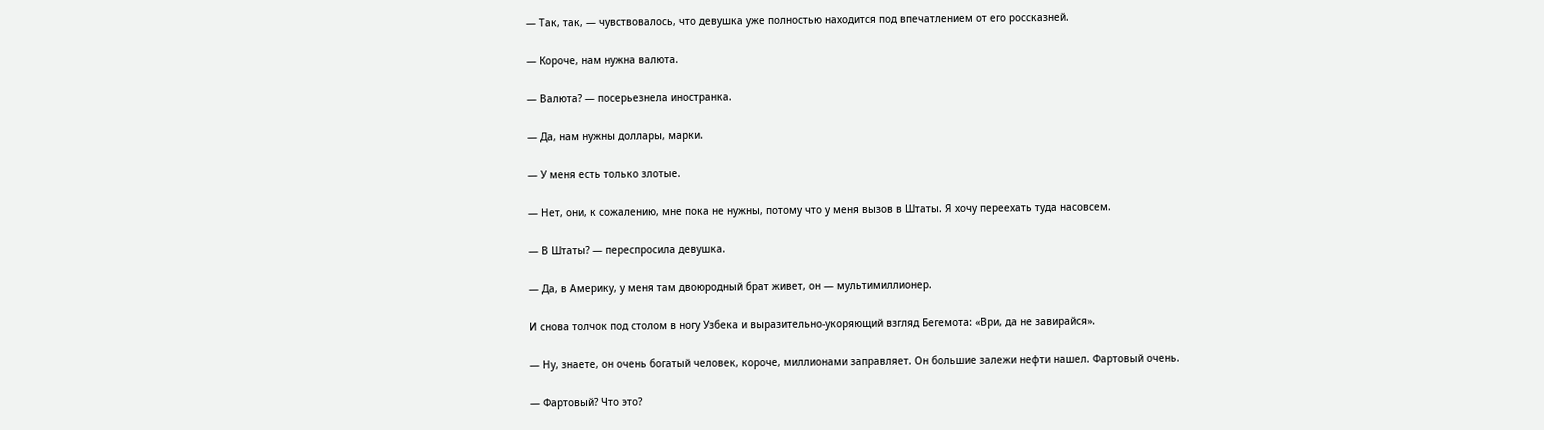— Так, так, — чувствовалось, что девушка уже полностью находится под впечатлением от его россказней.

— Короче, нам нужна валюта.

— Валюта? — посерьезнела иностранка.

— Да, нам нужны доллары, марки.

— У меня есть только злотые.

— Нет, они, к сожалению, мне пока не нужны, потому что у меня вызов в Штаты. Я хочу переехать туда насовсем.

— В Штаты? — переспросила девушка.

— Да, в Америку, у меня там двоюродный брат живет, он — мультимиллионер.

И снова толчок под столом в ногу Узбека и выразительно-укоряющий взгляд Бегемота: «Ври, да не завирайся».

— Ну, знаете, он очень богатый человек, короче, миллионами заправляет. Он большие залежи нефти нашел. Фартовый очень.

— Фартовый? Что это?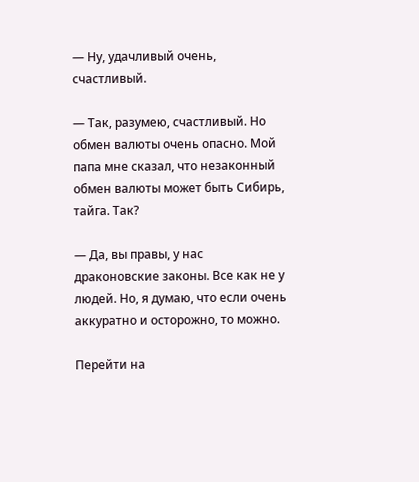— Ну, удачливый очень, счастливый.

— Так, разумею, счастливый. Но обмен валюты очень опасно. Мой папа мне сказал, что незаконный обмен валюты может быть Сибирь, тайга. Так?

— Да, вы правы, у нас драконовские законы. Все как не у людей. Но, я думаю, что если очень аккуратно и осторожно, то можно.

Перейти на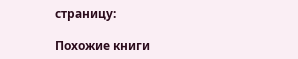страницу:

Похожие книги